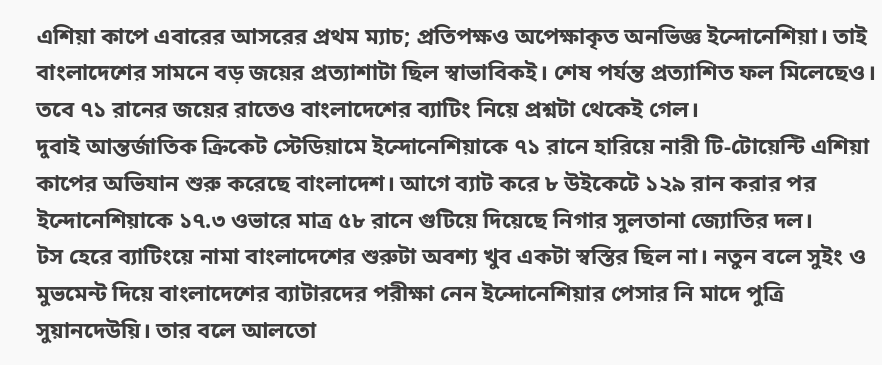এশিয়া কাপে এবারের আসরের প্রথম ম্যাচ; প্রতিপক্ষও অপেক্ষাকৃত অনভিজ্ঞ ইন্দোনেশিয়া। তাই বাংলাদেশের সামনে বড় জয়ের প্রত্যাশাটা ছিল স্বাভাবিকই। শেষ পর্যন্ত প্রত্যাশিত ফল মিলেছেও। তবে ৭১ রানের জয়ের রাতেও বাংলাদেশের ব্যাটিং নিয়ে প্রশ্নটা থেকেই গেল।
দুবাই আন্তর্জাতিক ক্রিকেট স্টেডিয়ামে ইন্দোনেশিয়াকে ৭১ রানে হারিয়ে নারী টি-টোয়েন্টি এশিয়া কাপের অভিযান শুরু করেছে বাংলাদেশ। আগে ব্যাট করে ৮ উইকেটে ১২৯ রান করার পর ইন্দোনেশিয়াকে ১৭.৩ ওভারে মাত্র ৫৮ রানে গুটিয়ে দিয়েছে নিগার সুলতানা জ্যোতির দল।
টস হেরে ব্যাটিংয়ে নামা বাংলাদেশের শুরুটা অবশ্য খুব একটা স্বস্তির ছিল না। নতুন বলে সুইং ও মুভমেন্ট দিয়ে বাংলাদেশের ব্যাটারদের পরীক্ষা নেন ইন্দোনেশিয়ার পেসার নি মাদে পুত্রি সুয়ানদেউয়ি। তার বলে আলতো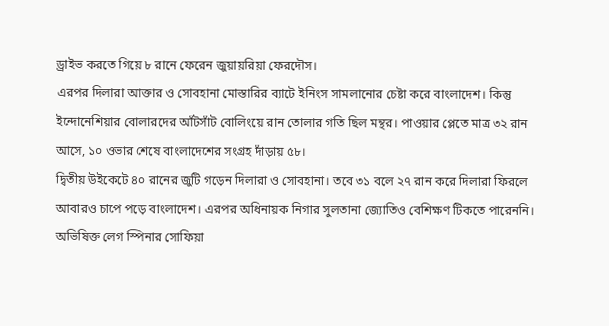ড্রাইভ করতে গিয়ে ৮ রানে ফেরেন জুয়ায়রিয়া ফেরদৌস।
এরপর দিলারা আক্তার ও সোবহানা মোস্তারির ব্যাটে ইনিংস সামলানোর চেষ্টা করে বাংলাদেশ। কিন্তু ইন্দোনেশিয়ার বোলারদের আঁটসাঁট বোলিংয়ে রান তোলার গতি ছিল মন্থর। পাওয়ার প্লেতে মাত্র ৩২ রান আসে, ১০ ওভার শেষে বাংলাদেশের সংগ্রহ দাঁড়ায় ৫৮।
দ্বিতীয় উইকেটে ৪০ রানের জুটি গড়েন দিলারা ও সোবহানা। তবে ৩১ বলে ২৭ রান করে দিলারা ফিরলে আবারও চাপে পড়ে বাংলাদেশ। এরপর অধিনায়ক নিগার সুলতানা জ্যোতিও বেশিক্ষণ টিকতে পারেননি। অভিষিক্ত লেগ স্পিনার সোফিয়া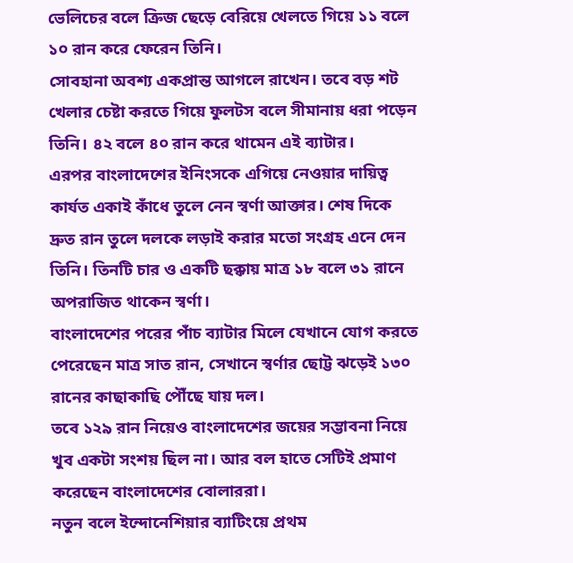ভেলিচের বলে ক্রিজ ছেড়ে বেরিয়ে খেলতে গিয়ে ১১ বলে ১০ রান করে ফেরেন তিনি।
সোবহানা অবশ্য একপ্রান্ত আগলে রাখেন। তবে বড় শট খেলার চেষ্টা করতে গিয়ে ফুলটস বলে সীমানায় ধরা পড়েন তিনি। ৪২ বলে ৪০ রান করে থামেন এই ব্যাটার।
এরপর বাংলাদেশের ইনিংসকে এগিয়ে নেওয়ার দায়িত্ব কার্যত একাই কাঁধে তুলে নেন স্বর্ণা আক্তার। শেষ দিকে দ্রুত রান তুলে দলকে লড়াই করার মতো সংগ্রহ এনে দেন তিনি। তিনটি চার ও একটি ছক্কায় মাত্র ১৮ বলে ৩১ রানে অপরাজিত থাকেন স্বর্ণা।
বাংলাদেশের পরের পাঁচ ব্যাটার মিলে যেখানে যোগ করতে পেরেছেন মাত্র সাত রান, সেখানে স্বর্ণার ছোট্ট ঝড়েই ১৩০ রানের কাছাকাছি পৌঁছে যায় দল।
তবে ১২৯ রান নিয়েও বাংলাদেশের জয়ের সম্ভাবনা নিয়ে খুব একটা সংশয় ছিল না। আর বল হাতে সেটিই প্রমাণ করেছেন বাংলাদেশের বোলাররা।
নতুন বলে ইন্দোনেশিয়ার ব্যাটিংয়ে প্রথম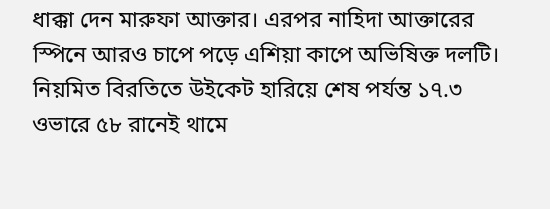ধাক্কা দেন মারুফা আক্তার। এরপর নাহিদা আক্তারের স্পিনে আরও চাপে পড়ে এশিয়া কাপে অভিষিক্ত দলটি। নিয়মিত বিরতিতে উইকেট হারিয়ে শেষ পর্যন্ত ১৭.৩ ওভারে ৫৮ রানেই থামে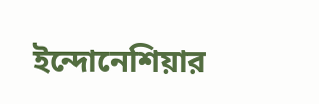ইন্দোনেশিয়ার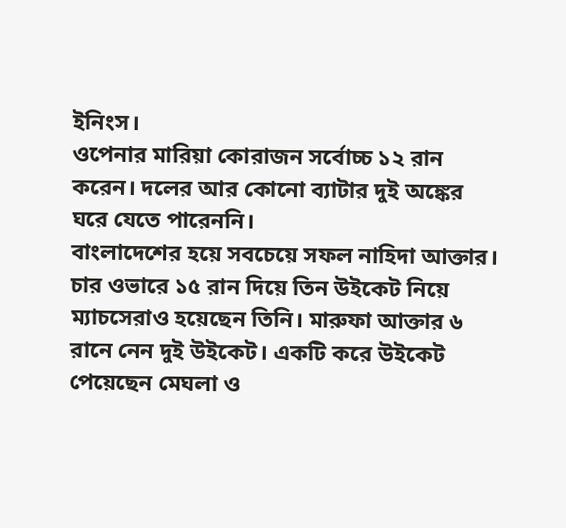ইনিংস।
ওপেনার মারিয়া কোরাজন সর্বোচ্চ ১২ রান করেন। দলের আর কোনো ব্যাটার দুই অঙ্কের ঘরে যেতে পারেননি।
বাংলাদেশের হয়ে সবচেয়ে সফল নাহিদা আক্তার। চার ওভারে ১৫ রান দিয়ে তিন উইকেট নিয়ে ম্যাচসেরাও হয়েছেন তিনি। মারুফা আক্তার ৬ রানে নেন দুই উইকেট। একটি করে উইকেট পেয়েছেন মেঘলা ও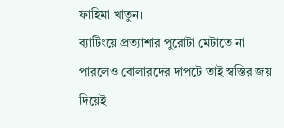ফাহিমা খাতুন।
ব্যাটিংয়ে প্রত্যাশার পুরোটা মেটাতে না পারলেও বোলারদের দাপটে তাই স্বস্তির জয় দিয়েই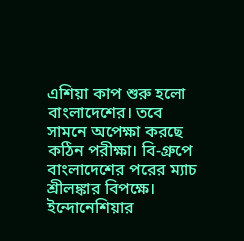এশিয়া কাপ শুরু হলো বাংলাদেশের। তবে সামনে অপেক্ষা করছে কঠিন পরীক্ষা। বি-গ্রুপে বাংলাদেশের পরের ম্যাচ শ্রীলঙ্কার বিপক্ষে।
ইন্দোনেশিয়ার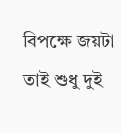বিপক্ষে জয়টা তাই শুধু দুই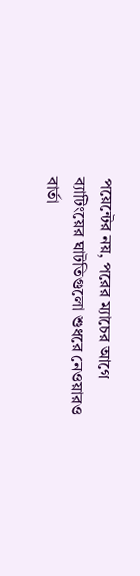পয়েন্টের নয়, পরের ম্যাচের আগে ব্যাটিংয়ের ঘাটতিগুলো শুধরে নেওয়ারও বার্তা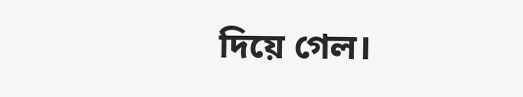দিয়ে গেল।